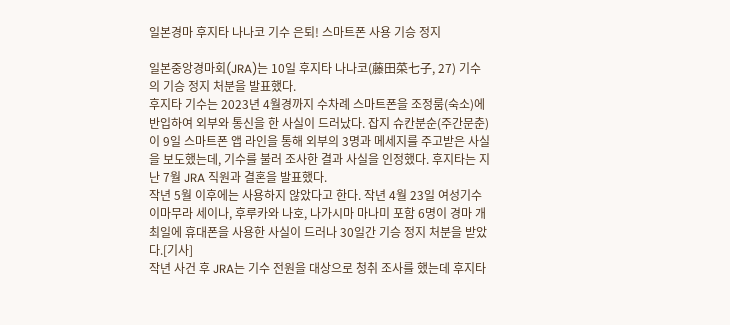일본경마 후지타 나나코 기수 은퇴! 스마트폰 사용 기승 정지

일본중앙경마회(JRA)는 10일 후지타 나나코(藤田菜七子, 27) 기수의 기승 정지 처분을 발표했다.
후지타 기수는 2023년 4월경까지 수차례 스마트폰을 조정룸(숙소)에 반입하여 외부와 통신을 한 사실이 드러났다. 잡지 슈칸분순(주간문춘)이 9일 스마트폰 앱 라인을 통해 외부의 3명과 메세지를 주고받은 사실을 보도했는데, 기수를 불러 조사한 결과 사실을 인정했다. 후지타는 지난 7월 JRA 직원과 결혼을 발표했다.
작년 5월 이후에는 사용하지 않았다고 한다. 작년 4월 23일 여성기수 이마무라 세이나, 후루카와 나호, 나가시마 마나미 포함 6명이 경마 개최일에 휴대폰을 사용한 사실이 드러나 30일간 기승 정지 처분을 받았다.[기사]
작년 사건 후 JRA는 기수 전원을 대상으로 청취 조사를 했는데 후지타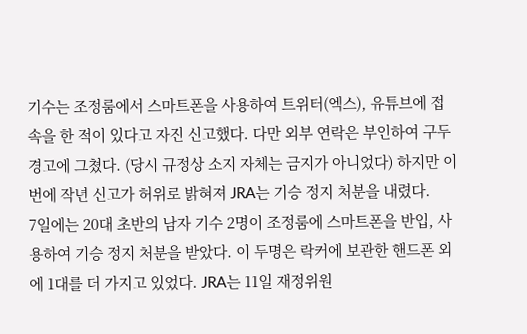기수는 조정룸에서 스마트폰을 사용하여 트위터(엑스), 유튜브에 접속을 한 적이 있다고 자진 신고했다. 다만 외부 연락은 부인하여 구두 경고에 그쳤다. (당시 규정상 소지 자체는 금지가 아니었다) 하지만 이번에 작년 신고가 허위로 밝혀져 JRA는 기승 정지 처분을 내렸다.
7일에는 20대 초반의 남자 기수 2명이 조정룸에 스마트폰을 반입, 사용하여 기승 정지 처분을 받았다. 이 두명은 락커에 보관한 핸드폰 외에 1대를 더 가지고 있었다. JRA는 11일 재정위원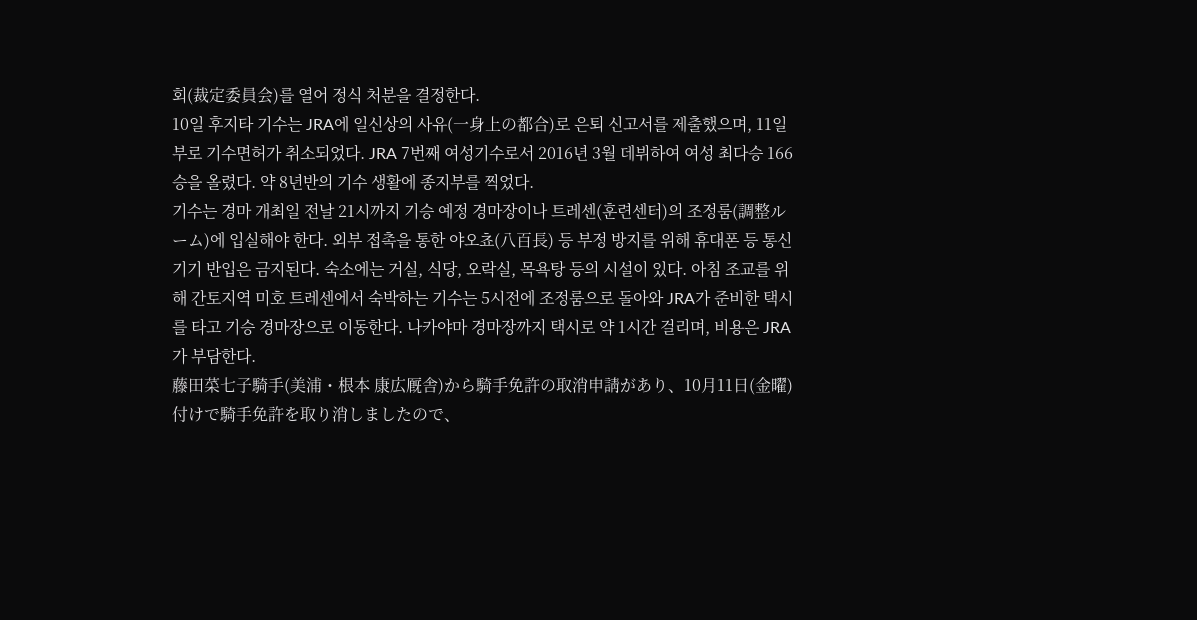회(裁定委員会)를 열어 정식 처분을 결정한다.
10일 후지타 기수는 JRA에 일신상의 사유(一身上の都合)로 은퇴 신고서를 제출했으며, 11일부로 기수면허가 취소되었다. JRA 7번째 여성기수로서 2016년 3월 데뷔하여 여성 최다승 166승을 올렸다. 약 8년반의 기수 생활에 종지부를 찍었다.
기수는 경마 개최일 전날 21시까지 기승 예정 경마장이나 트레센(훈련센터)의 조정룸(調整ルーム)에 입실해야 한다. 외부 접촉을 통한 야오쵸(八百長) 등 부정 방지를 위해 휴대폰 등 통신기기 반입은 금지된다. 숙소에는 거실, 식당, 오락실, 목욕탕 등의 시설이 있다. 아침 조교를 위해 간토지역 미호 트레센에서 숙박하는 기수는 5시전에 조정룸으로 돌아와 JRA가 준비한 택시를 타고 기승 경마장으로 이동한다. 나카야마 경마장까지 택시로 약 1시간 걸리며, 비용은 JRA가 부담한다.
藤田菜七子騎手(美浦・根本 康広厩舎)から騎手免許の取消申請があり、10月11日(金曜)付けで騎手免許を取り消しましたので、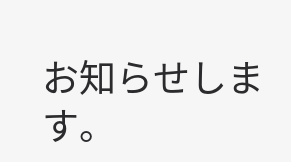お知らせします。